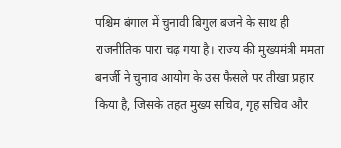पश्चिम बंगाल में चुनावी बिगुल बजने के साथ ही राजनीतिक पारा चढ़ गया है। राज्य की मुख्यमंत्री ममता बनर्जी ने चुनाव आयोग के उस फैसले पर तीखा प्रहार किया है, जिसके तहत मुख्य सचिव, गृह सचिव और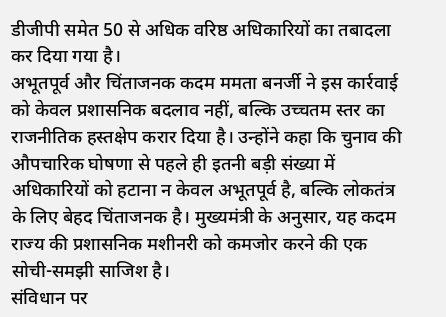डीजीपी समेत 50 से अधिक वरिष्ठ अधिकारियों का तबादला कर दिया गया है।
अभूतपूर्व और चिंताजनक कदम ममता बनर्जी ने इस कार्रवाई को केवल प्रशासनिक बदलाव नहीं, बल्कि उच्चतम स्तर का राजनीतिक हस्तक्षेप करार दिया है। उन्होंने कहा कि चुनाव की औपचारिक घोषणा से पहले ही इतनी बड़ी संख्या में अधिकारियों को हटाना न केवल अभूतपूर्व है, बल्कि लोकतंत्र के लिए बेहद चिंताजनक है। मुख्यमंत्री के अनुसार, यह कदम राज्य की प्रशासनिक मशीनरी को कमजोर करने की एक सोची-समझी साजिश है।
संविधान पर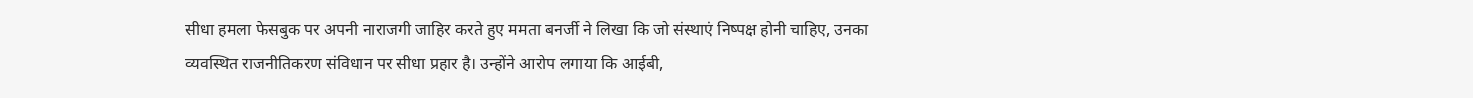सीधा हमला फेसबुक पर अपनी नाराजगी जाहिर करते हुए ममता बनर्जी ने लिखा कि जो संस्थाएं निष्पक्ष होनी चाहिए, उनका व्यवस्थित राजनीतिकरण संविधान पर सीधा प्रहार है। उन्होंने आरोप लगाया कि आईबी,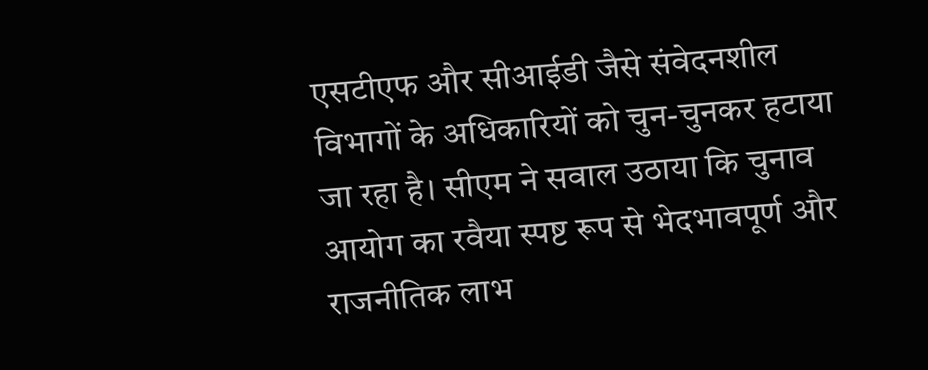एसटीएफ और सीआईडी जैसे संवेदनशील विभागों के अधिकारियों को चुन-चुनकर हटाया जा रहा है। सीएम ने सवाल उठाया कि चुनाव आयोग का रवैया स्पष्ट रूप से भेदभावपूर्ण और राजनीतिक लाभ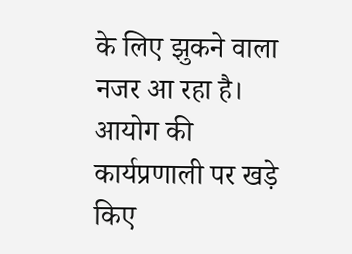के लिए झुकने वाला नजर आ रहा है।
आयोग की कार्यप्रणाली पर खड़े किए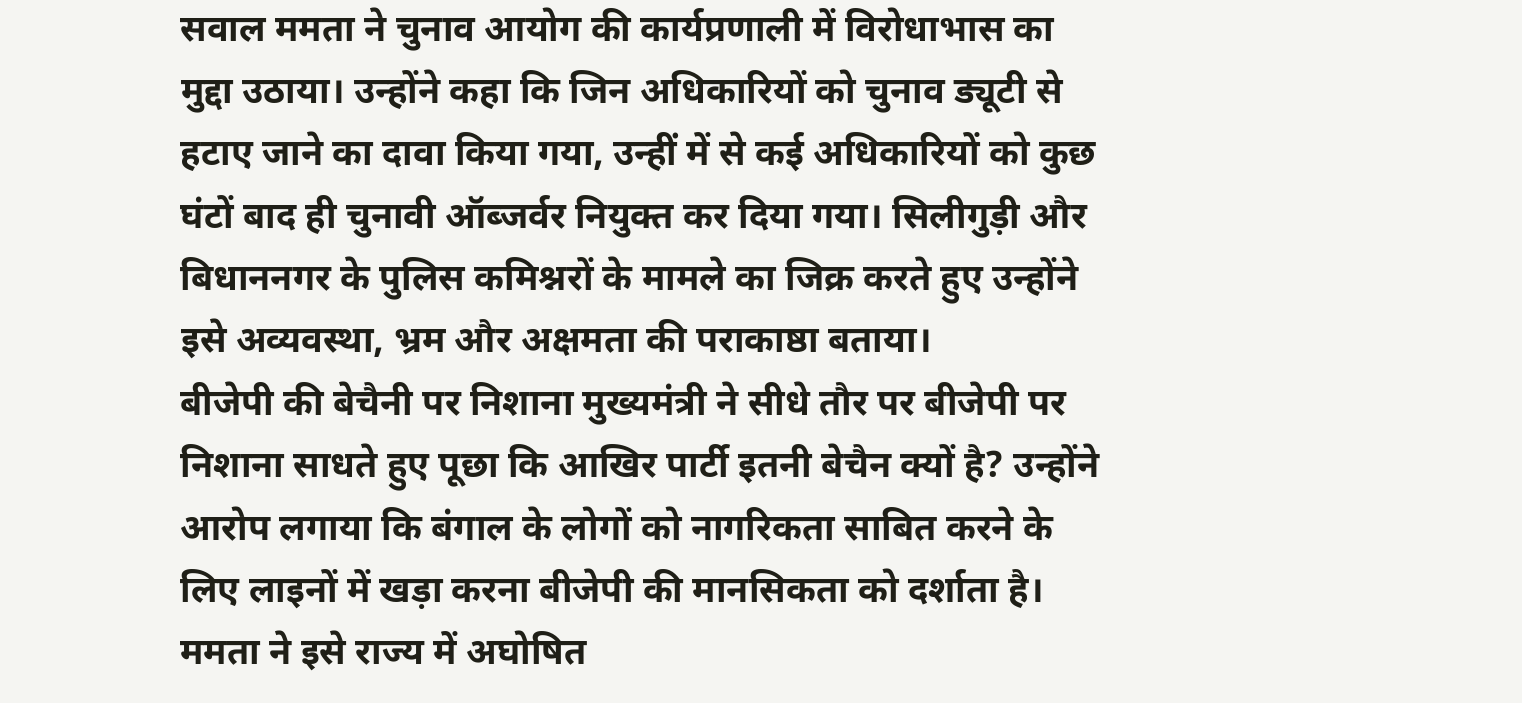सवाल ममता ने चुनाव आयोग की कार्यप्रणाली में विरोधाभास का मुद्दा उठाया। उन्होंने कहा कि जिन अधिकारियों को चुनाव ड्यूटी से हटाए जाने का दावा किया गया, उन्हीं में से कई अधिकारियों को कुछ घंटों बाद ही चुनावी ऑब्जर्वर नियुक्त कर दिया गया। सिलीगुड़ी और बिधाननगर के पुलिस कमिश्नरों के मामले का जिक्र करते हुए उन्होंने इसे अव्यवस्था, भ्रम और अक्षमता की पराकाष्ठा बताया।
बीजेपी की बेचैनी पर निशाना मुख्यमंत्री ने सीधे तौर पर बीजेपी पर निशाना साधते हुए पूछा कि आखिर पार्टी इतनी बेचैन क्यों है? उन्होंने आरोप लगाया कि बंगाल के लोगों को नागरिकता साबित करने के लिए लाइनों में खड़ा करना बीजेपी की मानसिकता को दर्शाता है। ममता ने इसे राज्य में अघोषित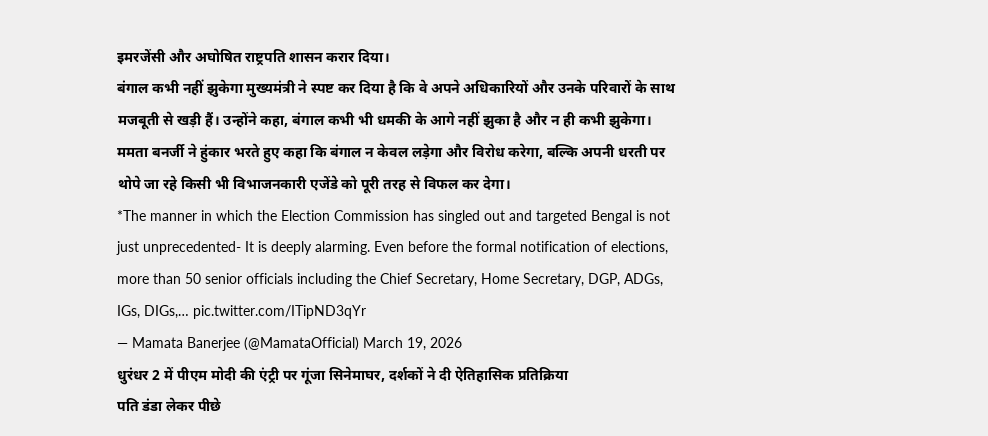इमरजेंसी और अघोषित राष्ट्रपति शासन करार दिया।
बंगाल कभी नहीं झुकेगा मुख्यमंत्री ने स्पष्ट कर दिया है कि वे अपने अधिकारियों और उनके परिवारों के साथ मजबूती से खड़ी हैं। उन्होंने कहा, बंगाल कभी भी धमकी के आगे नहीं झुका है और न ही कभी झुकेगा। ममता बनर्जी ने हुंकार भरते हुए कहा कि बंगाल न केवल लड़ेगा और विरोध करेगा, बल्कि अपनी धरती पर थोपे जा रहे किसी भी विभाजनकारी एजेंडे को पूरी तरह से विफल कर देगा।
*The manner in which the Election Commission has singled out and targeted Bengal is not just unprecedented- It is deeply alarming. Even before the formal notification of elections, more than 50 senior officials including the Chief Secretary, Home Secretary, DGP, ADGs, IGs, DIGs,… pic.twitter.com/ITipND3qYr
— Mamata Banerjee (@MamataOfficial) March 19, 2026
धुरंधर 2 में पीएम मोदी की एंट्री पर गूंजा सिनेमाघर, दर्शकों ने दी ऐतिहासिक प्रतिक्रिया
पति डंडा लेकर पीछे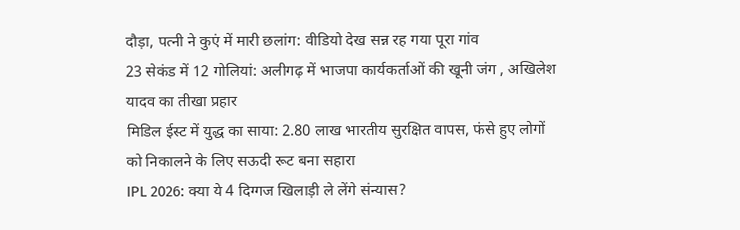दौड़ा, पत्नी ने कुएं में मारी छलांग: वीडियो देख सन्न रह गया पूरा गांव
23 सेकंड में 12 गोलियां: अलीगढ़ में भाजपा कार्यकर्ताओं की खूनी जंग , अखिलेश यादव का तीखा प्रहार
मिडिल ईस्ट में युद्ध का साया: 2.80 लाख भारतीय सुरक्षित वापस, फंसे हुए लोगों को निकालने के लिए सऊदी रूट बना सहारा
IPL 2026: क्या ये 4 दिग्गज खिलाड़ी ले लेंगे संन्यास?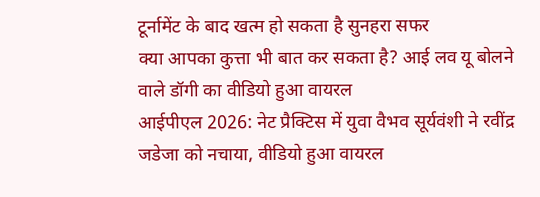टूर्नामेंट के बाद खत्म हो सकता है सुनहरा सफर
क्या आपका कुत्ता भी बात कर सकता है? आई लव यू बोलने वाले डॉगी का वीडियो हुआ वायरल
आईपीएल 2026: नेट प्रैक्टिस में युवा वैभव सूर्यवंशी ने रवींद्र जडेजा को नचाया, वीडियो हुआ वायरल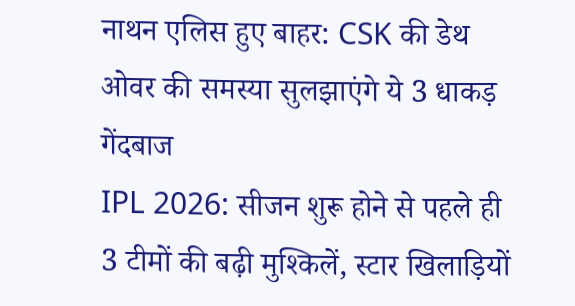नाथन एलिस हुए बाहर: CSK की डेथ ओवर की समस्या सुलझाएंगे ये 3 धाकड़ गेंदबाज
IPL 2026: सीजन शुरू होने से पहले ही 3 टीमों की बढ़ी मुश्किलें, स्टार खिलाड़ियों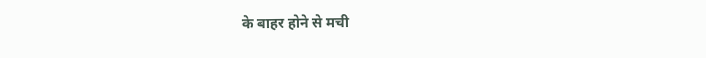के बाहर होने से मची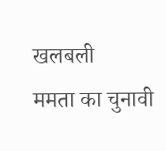खलबली
ममता का चुनावी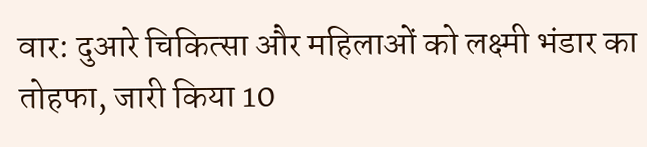वार: दुआरे चिकित्सा और महिलाओं को लक्ष्मी भंडार का तोहफा, जारी किया 10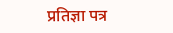प्रतिज्ञा पत्र